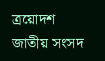ত্রয়োদশ জাতীয় সংসদ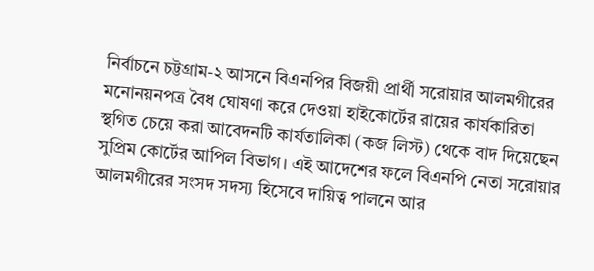নির্বাচনে চট্টগ্রাম-২ আসনে বিএনপির বিজয়ী প্রার্থী সরোয়ার আলমগীরের মনোনয়নপত্র বৈধ ঘোষণা করে দেওয়া হাইকোর্টের রায়ের কার্যকারিতা স্থগিত চেয়ে করা আবেদনটি কার্যতালিকা (কজ লিস্ট) থেকে বাদ দিয়েছেন সুপ্রিম কোর্টের আপিল বিভাগ। এই আদেশের ফলে বিএনপি নেতা সরোয়ার আলমগীরের সংসদ সদস্য হিসেবে দায়িত্ব পালনে আর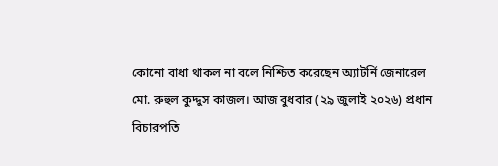কোনো বাধা থাকল না বলে নিশ্চিত করেছেন অ্যাটর্নি জেনারেল মো. রুহুল কুদ্দুস কাজল। আজ বুধবার (২৯ জুলাই ২০২৬) প্রধান বিচারপতি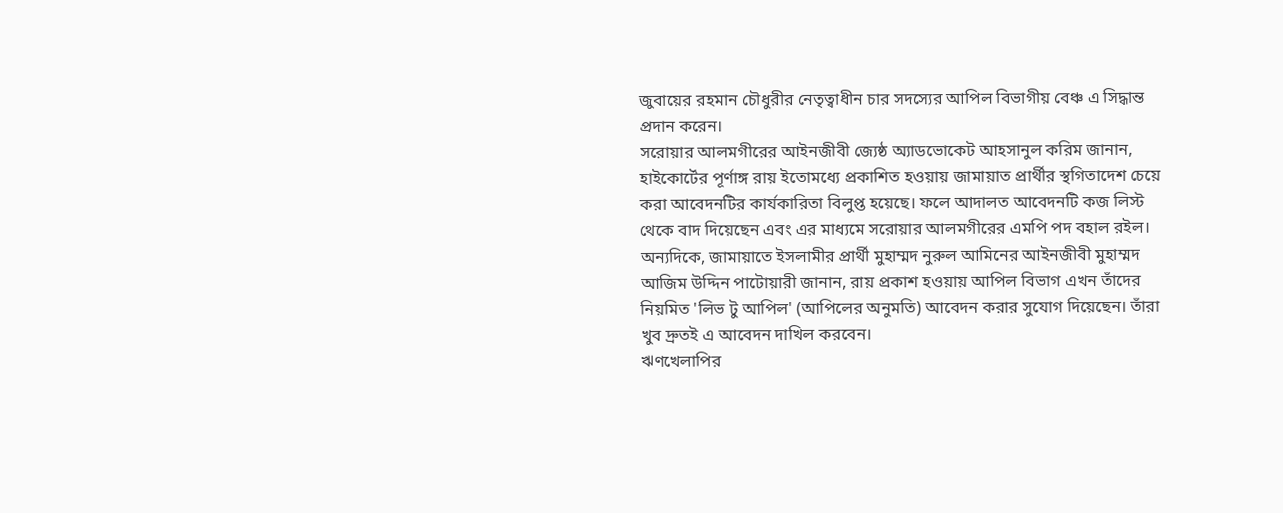জুবায়ের রহমান চৌধুরীর নেতৃত্বাধীন চার সদস্যের আপিল বিভাগীয় বেঞ্চ এ সিদ্ধান্ত প্রদান করেন।
সরোয়ার আলমগীরের আইনজীবী জ্যেষ্ঠ অ্যাডভোকেট আহসানুল করিম জানান, হাইকোর্টের পূর্ণাঙ্গ রায় ইতোমধ্যে প্রকাশিত হওয়ায় জামায়াত প্রার্থীর স্থগিতাদেশ চেয়ে করা আবেদনটির কার্যকারিতা বিলুপ্ত হয়েছে। ফলে আদালত আবেদনটি কজ লিস্ট থেকে বাদ দিয়েছেন এবং এর মাধ্যমে সরোয়ার আলমগীরের এমপি পদ বহাল রইল। অন্যদিকে, জামায়াতে ইসলামীর প্রার্থী মুহাম্মদ নুরুল আমিনের আইনজীবী মুহাম্মদ আজিম উদ্দিন পাটোয়ারী জানান, রায় প্রকাশ হওয়ায় আপিল বিভাগ এখন তাঁদের নিয়মিত 'লিভ টু আপিল' (আপিলের অনুমতি) আবেদন করার সুযোগ দিয়েছেন। তাঁরা খুব দ্রুতই এ আবেদন দাখিল করবেন।
ঋণখেলাপির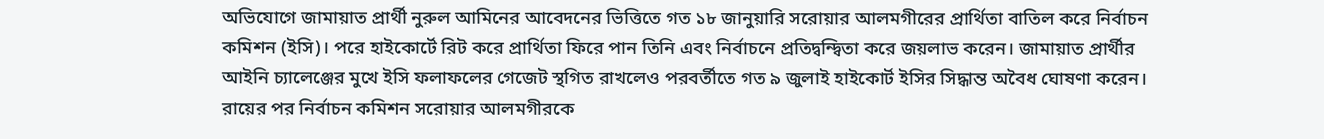অভিযোগে জামায়াত প্রার্থী নুরুল আমিনের আবেদনের ভিত্তিতে গত ১৮ জানুয়ারি সরোয়ার আলমগীরের প্রার্থিতা বাতিল করে নির্বাচন কমিশন (ইসি)। পরে হাইকোর্টে রিট করে প্রার্থিতা ফিরে পান তিনি এবং নির্বাচনে প্রতিদ্বন্দ্বিতা করে জয়লাভ করেন। জামায়াত প্রার্থীর আইনি চ্যালেঞ্জের মুখে ইসি ফলাফলের গেজেট স্থগিত রাখলেও পরবর্তীতে গত ৯ জুলাই হাইকোর্ট ইসির সিদ্ধান্ত অবৈধ ঘোষণা করেন। রায়ের পর নির্বাচন কমিশন সরোয়ার আলমগীরকে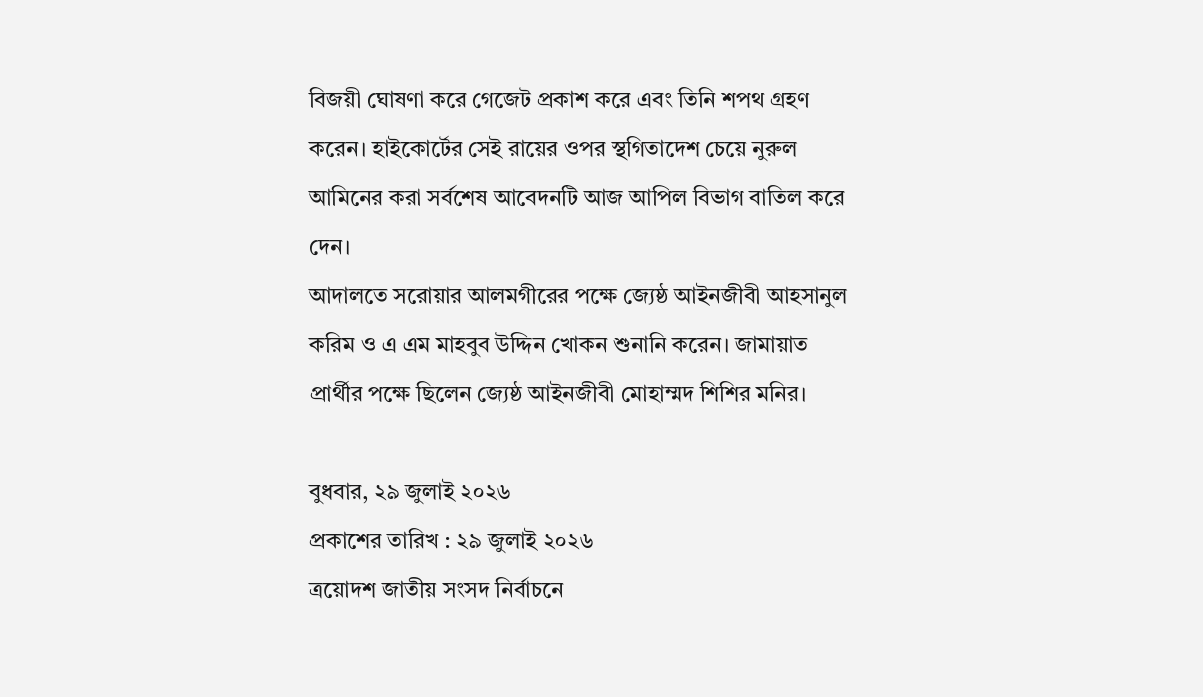বিজয়ী ঘোষণা করে গেজেট প্রকাশ করে এবং তিনি শপথ গ্রহণ করেন। হাইকোর্টের সেই রায়ের ওপর স্থগিতাদেশ চেয়ে নুরুল আমিনের করা সর্বশেষ আবেদনটি আজ আপিল বিভাগ বাতিল করে দেন।
আদালতে সরোয়ার আলমগীরের পক্ষে জ্যেষ্ঠ আইনজীবী আহসানুল করিম ও এ এম মাহবুব উদ্দিন খোকন শুনানি করেন। জামায়াত প্রার্থীর পক্ষে ছিলেন জ্যেষ্ঠ আইনজীবী মোহাম্মদ শিশির মনির।

বুধবার, ২৯ জুলাই ২০২৬
প্রকাশের তারিখ : ২৯ জুলাই ২০২৬
ত্রয়োদশ জাতীয় সংসদ নির্বাচনে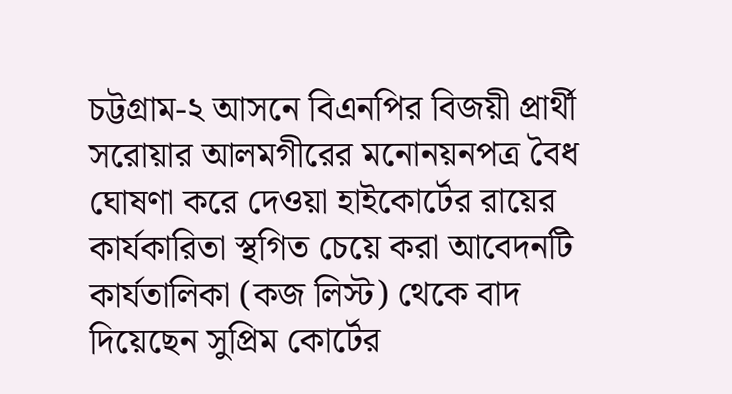চট্টগ্রাম-২ আসনে বিএনপির বিজয়ী প্রার্থী সরোয়ার আলমগীরের মনোনয়নপত্র বৈধ ঘোষণা করে দেওয়া হাইকোর্টের রায়ের কার্যকারিতা স্থগিত চেয়ে করা আবেদনটি কার্যতালিকা (কজ লিস্ট) থেকে বাদ দিয়েছেন সুপ্রিম কোর্টের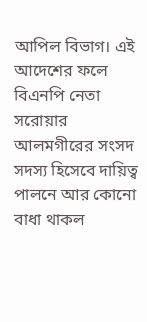আপিল বিভাগ। এই আদেশের ফলে বিএনপি নেতা সরোয়ার আলমগীরের সংসদ সদস্য হিসেবে দায়িত্ব পালনে আর কোনো বাধা থাকল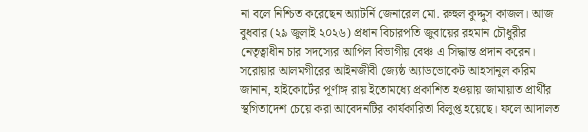না বলে নিশ্চিত করেছেন অ্যাটর্নি জেনারেল মো. রুহুল কুদ্দুস কাজল। আজ বুধবার (২৯ জুলাই ২০২৬) প্রধান বিচারপতি জুবায়ের রহমান চৌধুরীর নেতৃত্বাধীন চার সদস্যের আপিল বিভাগীয় বেঞ্চ এ সিদ্ধান্ত প্রদান করেন।
সরোয়ার আলমগীরের আইনজীবী জ্যেষ্ঠ অ্যাডভোকেট আহসানুল করিম জানান, হাইকোর্টের পূর্ণাঙ্গ রায় ইতোমধ্যে প্রকাশিত হওয়ায় জামায়াত প্রার্থীর স্থগিতাদেশ চেয়ে করা আবেদনটির কার্যকারিতা বিলুপ্ত হয়েছে। ফলে আদালত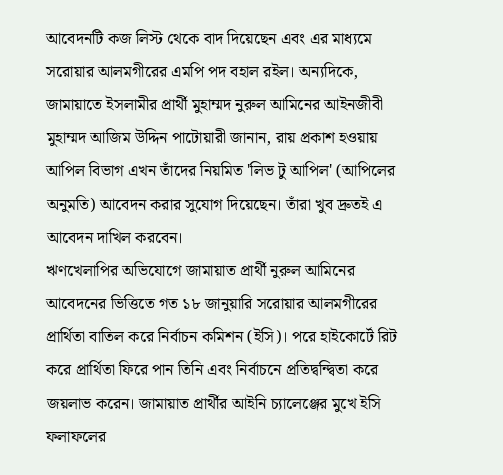আবেদনটি কজ লিস্ট থেকে বাদ দিয়েছেন এবং এর মাধ্যমে সরোয়ার আলমগীরের এমপি পদ বহাল রইল। অন্যদিকে, জামায়াতে ইসলামীর প্রার্থী মুহাম্মদ নুরুল আমিনের আইনজীবী মুহাম্মদ আজিম উদ্দিন পাটোয়ারী জানান, রায় প্রকাশ হওয়ায় আপিল বিভাগ এখন তাঁদের নিয়মিত 'লিভ টু আপিল' (আপিলের অনুমতি) আবেদন করার সুযোগ দিয়েছেন। তাঁরা খুব দ্রুতই এ আবেদন দাখিল করবেন।
ঋণখেলাপির অভিযোগে জামায়াত প্রার্থী নুরুল আমিনের আবেদনের ভিত্তিতে গত ১৮ জানুয়ারি সরোয়ার আলমগীরের প্রার্থিতা বাতিল করে নির্বাচন কমিশন (ইসি)। পরে হাইকোর্টে রিট করে প্রার্থিতা ফিরে পান তিনি এবং নির্বাচনে প্রতিদ্বন্দ্বিতা করে জয়লাভ করেন। জামায়াত প্রার্থীর আইনি চ্যালেঞ্জের মুখে ইসি ফলাফলের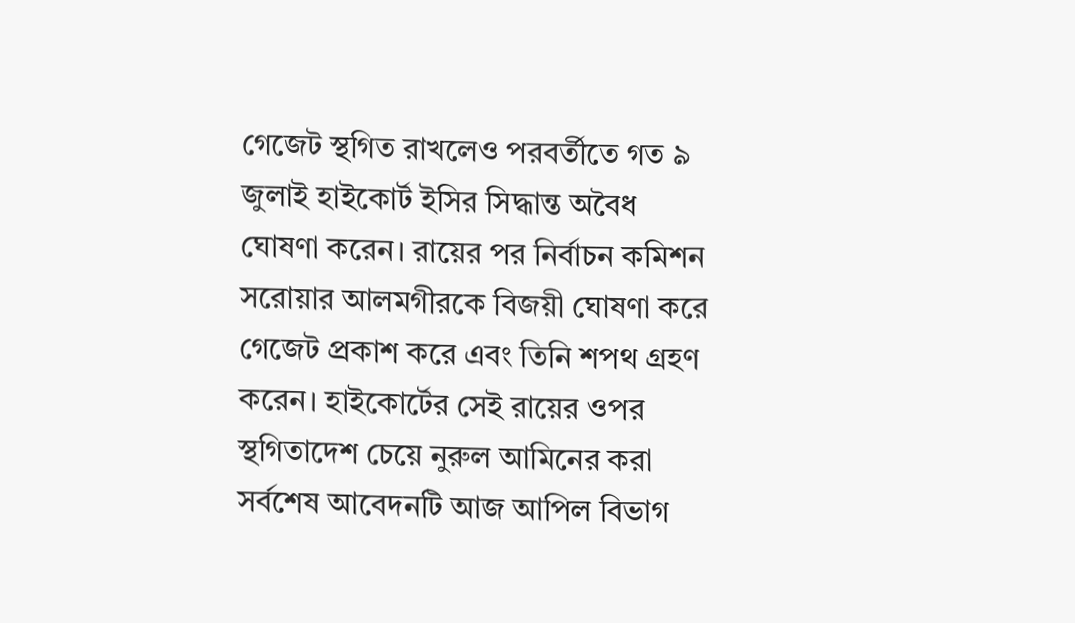গেজেট স্থগিত রাখলেও পরবর্তীতে গত ৯ জুলাই হাইকোর্ট ইসির সিদ্ধান্ত অবৈধ ঘোষণা করেন। রায়ের পর নির্বাচন কমিশন সরোয়ার আলমগীরকে বিজয়ী ঘোষণা করে গেজেট প্রকাশ করে এবং তিনি শপথ গ্রহণ করেন। হাইকোর্টের সেই রায়ের ওপর স্থগিতাদেশ চেয়ে নুরুল আমিনের করা সর্বশেষ আবেদনটি আজ আপিল বিভাগ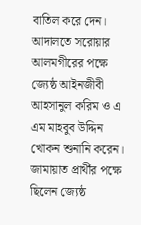বাতিল করে দেন।
আদালতে সরোয়ার আলমগীরের পক্ষে জ্যেষ্ঠ আইনজীবী আহসানুল করিম ও এ এম মাহবুব উদ্দিন খোকন শুনানি করেন। জামায়াত প্রার্থীর পক্ষে ছিলেন জ্যেষ্ঠ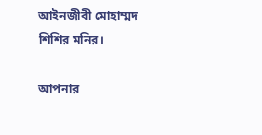আইনজীবী মোহাম্মদ শিশির মনির।

আপনার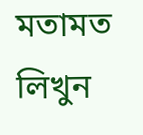মতামত লিখুন